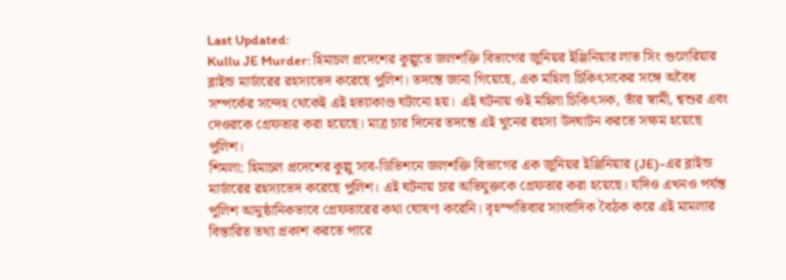Last Updated:
Kullu JE Murder: হিমাচল প্রদেশের কুল্লুতে জলশক্তি বিভাগের জুনিয়র ইঞ্জিনিয়ার লাভ সিং গুলেরিয়ার ব্লাইন্ড মার্ডারের রহস্যভেদ করেছে পুলিশ। তদন্তে জানা গিয়েছে, এক মহিলা চিকিৎসকের সঙ্গে অবৈধ সম্পর্কের সন্দেহ থেকেই এই হত্যাকাণ্ড ঘটানো হয়। এই ঘটনায় ওই মহিলা চিকিৎসক, তাঁর স্বামী, শ্বশুর এবং দেওরকে গ্রেফতার করা হয়েছে। মাত্র চার দিনের তদন্তে এই খুনের রহস্য উদঘাটন করতে সক্ষম হয়েছে পুলিশ।
শিমলা: হিমাচল প্রদেশের কুল্লু সাব-ডিভিশনে জলশক্তি বিভাগের এক জুনিয়র ইঞ্জিনিয়ার (JE)-এর ব্লাইন্ড মার্ডারের রহস্যভেদ করেছে পুলিশ। এই ঘটনায় চার অভিযুক্তকে গ্রেফতার করা হয়েছে। যদিও এখনও পর্যন্ত পুলিশ আনুষ্ঠানিকভাবে গ্রেফতারের কথা ঘোষণা করেনি। বৃহস্পতিবার সাংবাদিক বৈঠক করে এই মামলার বিস্তারিত তথ্য প্রকাশ করতে পারে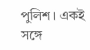পুলিশ। একই সঙ্গে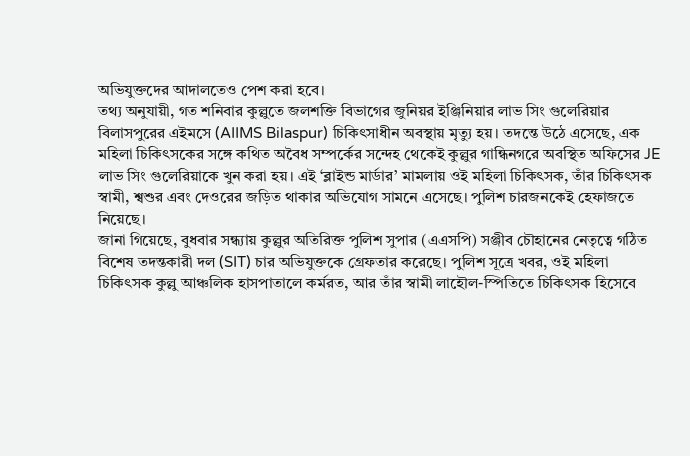অভিযুক্তদের আদালতেও পেশ করা হবে।
তথ্য অনুযায়ী, গত শনিবার কুল্লুতে জলশক্তি বিভাগের জুনিয়র ইঞ্জিনিয়ার লাভ সিং গুলেরিয়ার বিলাসপুরের এইমসে (AIIMS Bilaspur) চিকিৎসাধীন অবস্থায় মৃত্যু হয়। তদন্তে উঠে এসেছে, এক মহিলা চিকিৎসকের সঙ্গে কথিত অবৈধ সম্পর্কের সন্দেহ থেকেই কুল্লুর গান্ধিনগরে অবস্থিত অফিসের JE লাভ সিং গুলেরিয়াকে খুন করা হয়। এই ‘ব্লাইন্ড মার্ডার’ মামলায় ওই মহিলা চিকিৎসক, তাঁর চিকিৎসক স্বামী, শ্বশুর এবং দেওরের জড়িত থাকার অভিযোগ সামনে এসেছে। পুলিশ চারজনকেই হেফাজতে নিয়েছে।
জানা গিয়েছে, বুধবার সন্ধ্যায় কুল্লুর অতিরিক্ত পুলিশ সুপার (এএসপি) সঞ্জীব চৌহানের নেতৃত্বে গঠিত বিশেষ তদন্তকারী দল (SIT) চার অভিযুক্তকে গ্রেফতার করেছে। পুলিশ সূত্রে খবর, ওই মহিলা চিকিৎসক কুল্লু আঞ্চলিক হাসপাতালে কর্মরত, আর তাঁর স্বামী লাহৌল-স্পিতিতে চিকিৎসক হিসেবে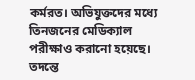কর্মরত। অভিযুক্তদের মধ্যে তিনজনের মেডিক্যাল পরীক্ষাও করানো হয়েছে।
তদন্তে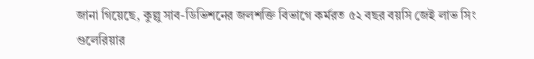জানা গিয়েছে, কুল্লু সাব-ডিভিশনের জলশক্তি বিভাগে কর্মরত ৫২ বছর বয়সি জেই লাভ সিং গুলেরিয়ার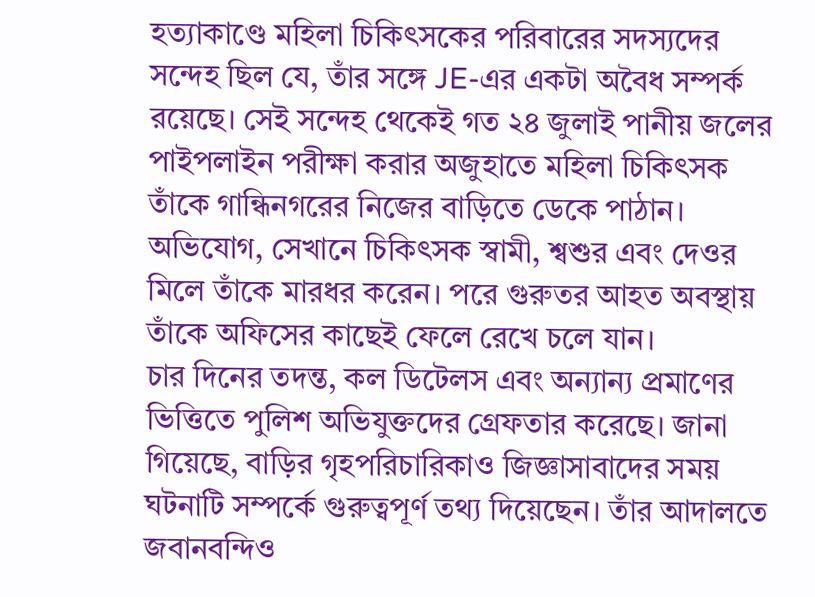হত্যাকাণ্ডে মহিলা চিকিৎসকের পরিবারের সদস্যদের সন্দেহ ছিল যে, তাঁর সঙ্গে JE-এর একটা অবৈধ সম্পর্ক রয়েছে। সেই সন্দেহ থেকেই গত ২৪ জুলাই পানীয় জলের পাইপলাইন পরীক্ষা করার অজুহাতে মহিলা চিকিৎসক তাঁকে গান্ধিনগরের নিজের বাড়িতে ডেকে পাঠান। অভিযোগ, সেখানে চিকিৎসক স্বামী, শ্বশুর এবং দেওর মিলে তাঁকে মারধর করেন। পরে গুরুতর আহত অবস্থায় তাঁকে অফিসের কাছেই ফেলে রেখে চলে যান।
চার দিনের তদন্ত, কল ডিটেলস এবং অন্যান্য প্রমাণের ভিত্তিতে পুলিশ অভিযুক্তদের গ্রেফতার করেছে। জানা গিয়েছে, বাড়ির গৃহপরিচারিকাও জিজ্ঞাসাবাদের সময় ঘটনাটি সম্পর্কে গুরুত্বপূর্ণ তথ্য দিয়েছেন। তাঁর আদালতে জবানবন্দিও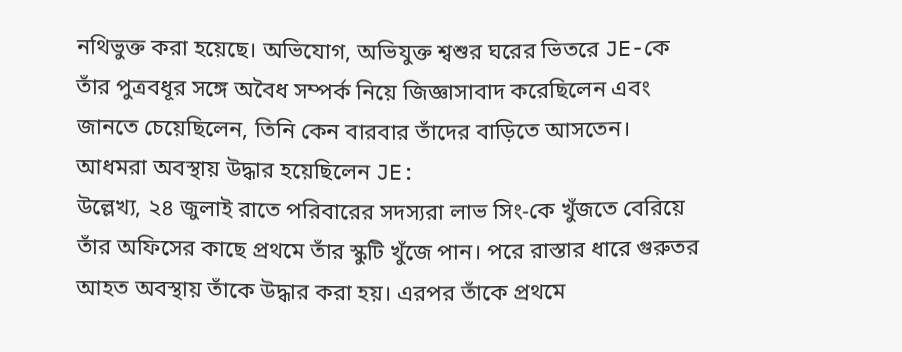নথিভুক্ত করা হয়েছে। অভিযোগ, অভিযুক্ত শ্বশুর ঘরের ভিতরে JE-কে তাঁর পুত্রবধূর সঙ্গে অবৈধ সম্পর্ক নিয়ে জিজ্ঞাসাবাদ করেছিলেন এবং জানতে চেয়েছিলেন, তিনি কেন বারবার তাঁদের বাড়িতে আসতেন।
আধমরা অবস্থায় উদ্ধার হয়েছিলেন JE:
উল্লেখ্য, ২৪ জুলাই রাতে পরিবারের সদস্যরা লাভ সিং-কে খুঁজতে বেরিয়ে তাঁর অফিসের কাছে প্রথমে তাঁর স্কুটি খুঁজে পান। পরে রাস্তার ধারে গুরুতর আহত অবস্থায় তাঁকে উদ্ধার করা হয়। এরপর তাঁকে প্রথমে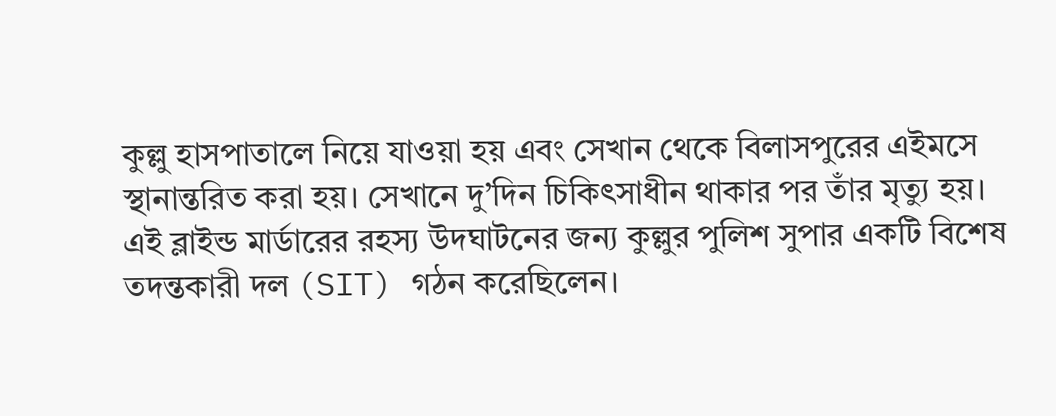কুল্লু হাসপাতালে নিয়ে যাওয়া হয় এবং সেখান থেকে বিলাসপুরের এইমসে স্থানান্তরিত করা হয়। সেখানে দু’দিন চিকিৎসাধীন থাকার পর তাঁর মৃত্যু হয়।
এই ব্লাইন্ড মার্ডারের রহস্য উদঘাটনের জন্য কুল্লুর পুলিশ সুপার একটি বিশেষ তদন্তকারী দল (SIT) গঠন করেছিলেন।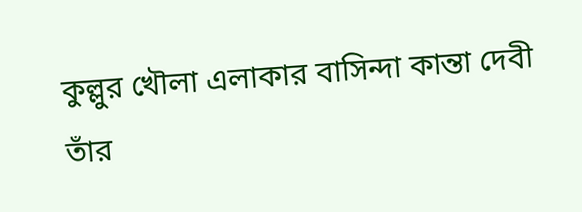কুল্লুর খৌলা এলাকার বাসিন্দা কান্তা দেবী তাঁর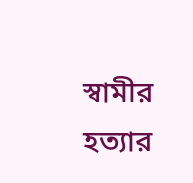স্বামীর হত্যার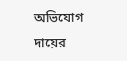অভিযোগ দায়ের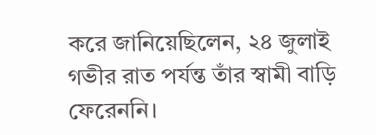করে জানিয়েছিলেন, ২৪ জুলাই গভীর রাত পর্যন্ত তাঁর স্বামী বাড়ি ফেরেননি।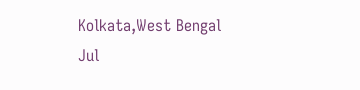Kolkata,West Bengal
Jul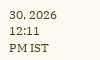30, 2026 12:11 PM IST